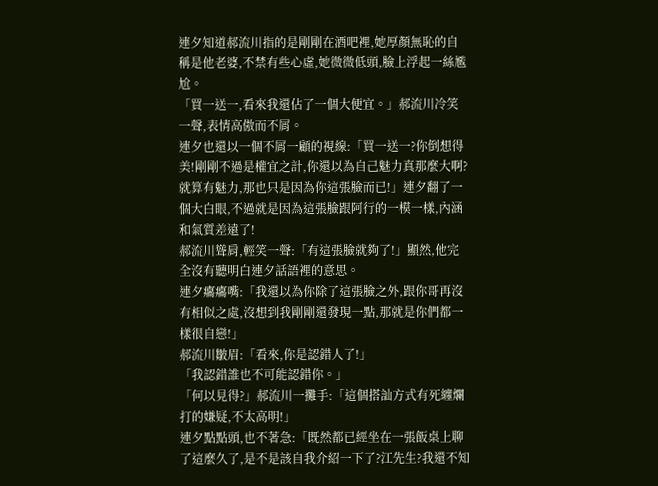連夕知道郝流川指的是剛剛在酒吧裡,她厚顏無恥的自稱是他老婆,不禁有些心虛,她微微低頭,臉上浮起一絲尷尬。
「買一送一,看來我還佔了一個大便宜。」郝流川冷笑一聲,表情高傲而不屑。
連夕也還以一個不屑一顧的視線:「買一送一?你倒想得美!剛剛不過是權宜之計,你還以為自己魅力真那麼大啊?就算有魅力,那也只是因為你這張臉而已!」連夕翻了一個大白眼,不過就是因為這張臉跟阿行的一模一樣,內涵和氣質差遠了!
郝流川聳肩,輕笑一聲:「有這張臉就夠了!」顯然,他完全沒有聽明白連夕話語裡的意思。
連夕癟癟嘴:「我還以為你除了這張臉之外,跟你哥再沒有相似之處,沒想到我剛剛還發現一點,那就是你們都一樣很自戀!」
郝流川皺眉:「看來,你是認錯人了!」
「我認錯誰也不可能認錯你。」
「何以見得?」郝流川一攤手:「這個搭訕方式有死纏爛打的嫌疑,不太高明!」
連夕點點頭,也不著急:「既然都已經坐在一張飯桌上聊了這麼久了,是不是該自我介紹一下了?江先生?我還不知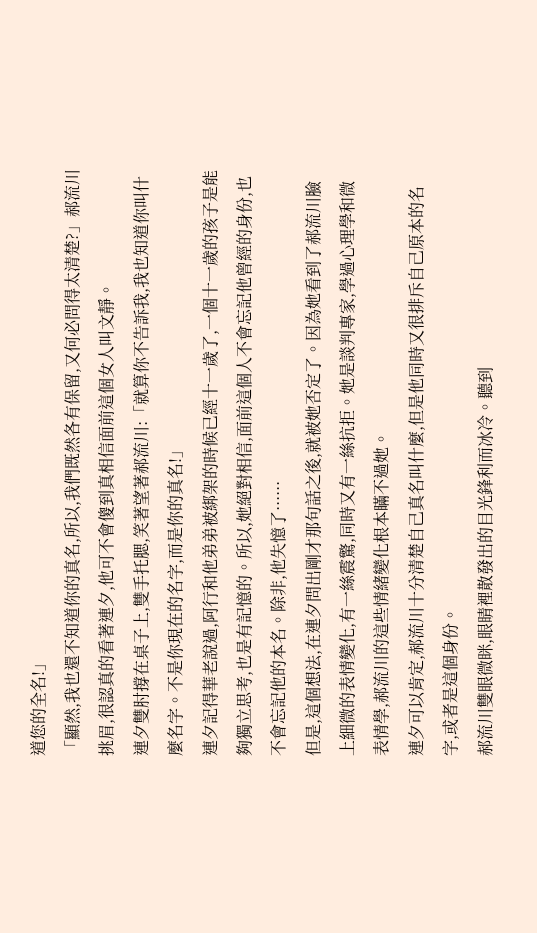道您的全名!」
「顯然,我也還不知道你的真名,所以,我們既然各有保留,又何必問得太清楚?」郝流川挑眉,很認真的看著連夕,他可不會傻到真相信面前這個女人叫文靜。
連夕雙肘撐在桌子上,雙手托腮,笑著望著郝流川:「就算你不告訴我,我也知道你叫什麼名字。不是你現在的名字,而是你的真名!」
連夕記得華老說過,阿行和他弟弟被綁架的時候已經十一歲了,一個十一歲的孩子是能夠獨立思考,也是有記憶的。所以,她絕對相信,面前這個人不會忘記他曾經的身份,也不會忘記他的本名。除非,他失憶了······
但是,這個想法,在連夕問出剛才那句話之後,就被她否定了。因為她看到了郝流川臉上細微的表情變化,有一絲震驚,同時又有一絲抗拒。她是談判專家,學過心理學和微表情學,郝流川的這些情緒變化根本瞞不過她。
連夕可以肯定,郝流川十分清楚自己真名叫什麼,但是他同時又很排斥自己原本的名字,或者是這個身份。
郝流川雙眼微眯,眼睛裡散發出的目光鋒利而冰冷。聽到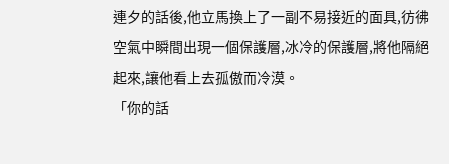連夕的話後,他立馬換上了一副不易接近的面具,彷彿空氣中瞬間出現一個保護層,冰冷的保護層,將他隔絕起來,讓他看上去孤傲而冷漠。
「你的話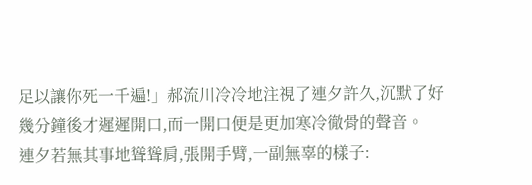足以讓你死一千遍!」郝流川冷冷地注視了連夕許久,沉默了好幾分鐘後才遲遲開口,而一開口便是更加寒冷徹骨的聲音。
連夕若無其事地聳聳肩,張開手臂,一副無辜的樣子: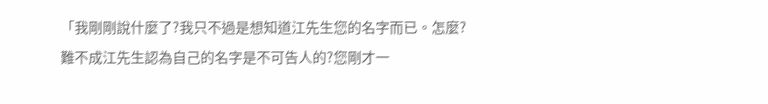「我剛剛說什麼了?我只不過是想知道江先生您的名字而已。怎麼?難不成江先生認為自己的名字是不可告人的?您剛才一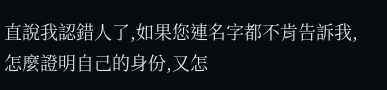直說我認錯人了,如果您連名字都不肯告訴我,怎麼證明自己的身份,又怎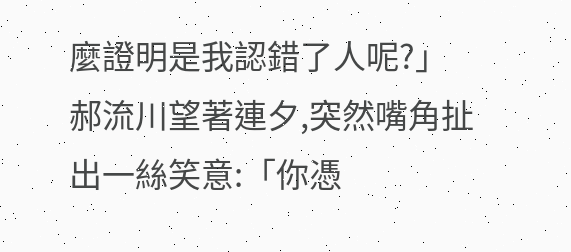麼證明是我認錯了人呢?」
郝流川望著連夕,突然嘴角扯出一絲笑意:「你憑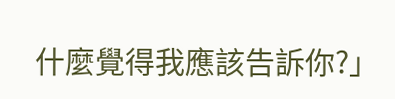什麼覺得我應該告訴你?」